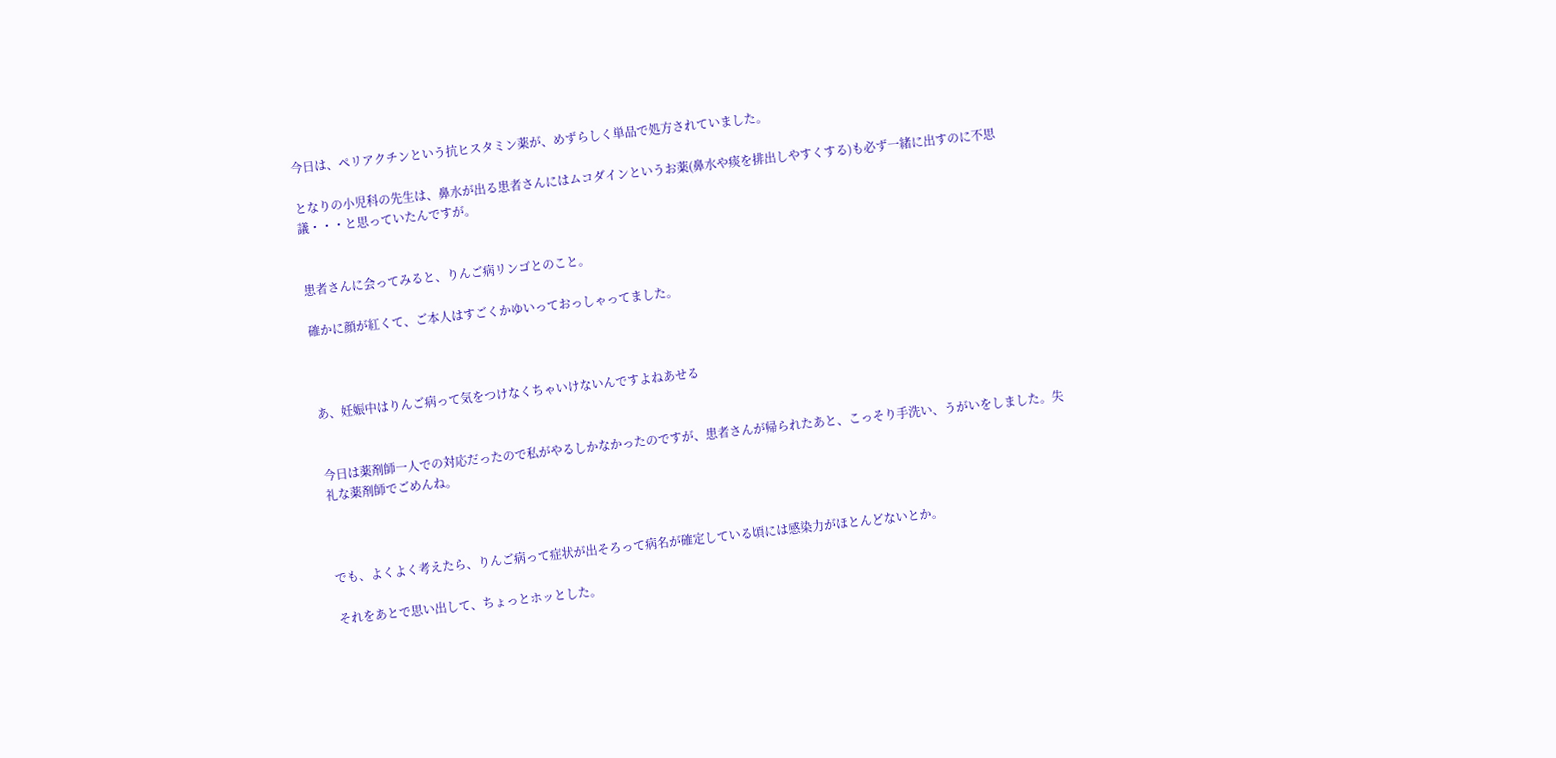今日は、ペリアクチンという抗ヒスタミン薬が、めずらしく単品で処方されていました。

となりの小児科の先生は、鼻水が出る患者さんにはムコダインというお薬(鼻水や痰を排出しやすくする)も必ず一緒に出すのに不思議・・・と思っていたんですが。


患者さんに会ってみると、りんご病リンゴとのこと。

確かに顔が紅くて、ご本人はすごくかゆいっておっしゃってました。



あ、妊娠中はりんご病って気をつけなくちゃいけないんですよねあせる


今日は薬剤師一人での対応だったので私がやるしかなかったのですが、患者さんが帰られたあと、こっそり手洗い、うがいをしました。失礼な薬剤師でごめんね。



でも、よくよく考えたら、りんご病って症状が出そろって病名が確定している頃には感染力がほとんどないとか。

それをあとで思い出して、ちょっとホッとした。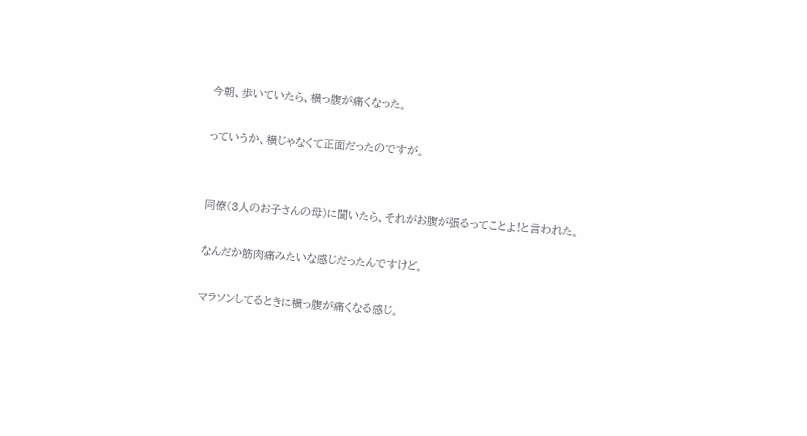今朝、歩いていたら、横っ腹が痛くなった。

っていうか、横じゃなくて正面だったのですが。


同僚(3人のお子さんの母)に聞いたら、それがお腹が張るってことよ!と言われた。

なんだか筋肉痛みたいな感じだったんですけど。

マラソンしてるときに横っ腹が痛くなる感じ。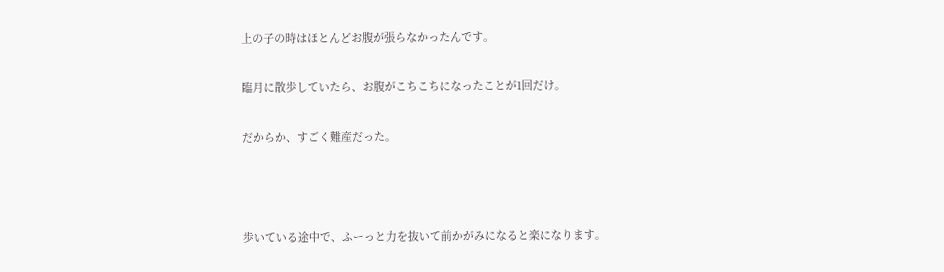上の子の時はほとんどお腹が張らなかったんです。

臨月に散歩していたら、お腹がこちこちになったことが1回だけ。

だからか、すごく難産だった。



歩いている途中で、ふーっと力を抜いて前かがみになると楽になります。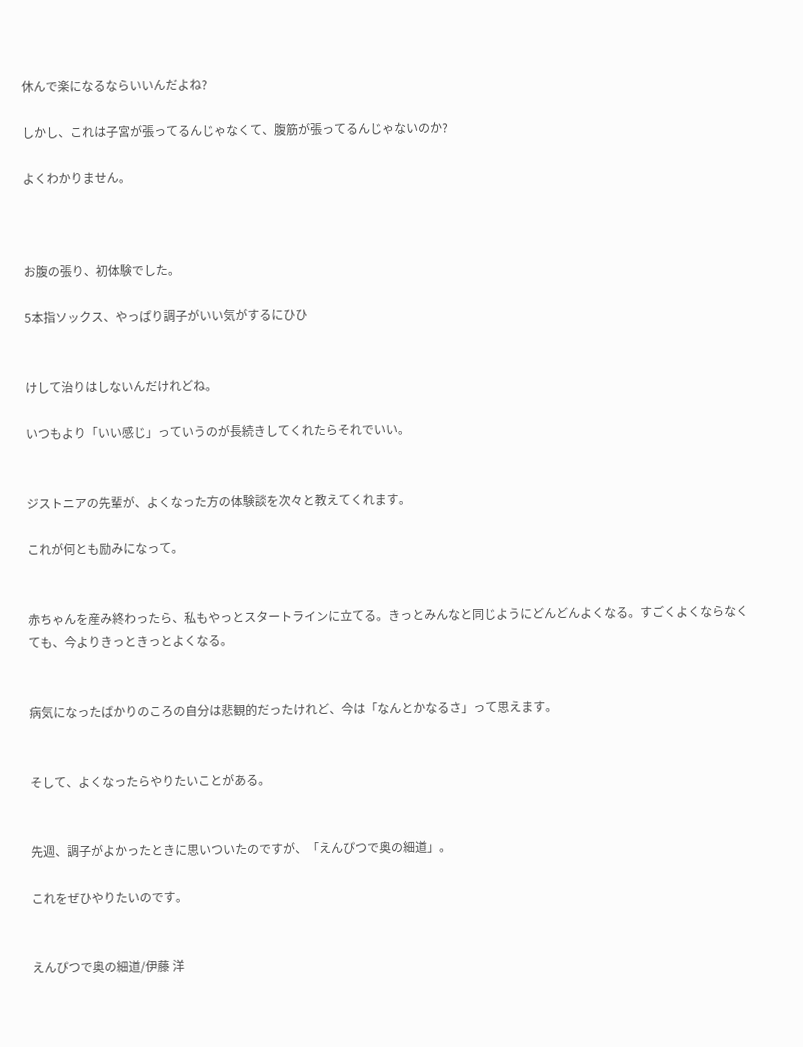休んで楽になるならいいんだよね?

しかし、これは子宮が張ってるんじゃなくて、腹筋が張ってるんじゃないのか?

よくわかりません。



お腹の張り、初体験でした。

5本指ソックス、やっぱり調子がいい気がするにひひ


けして治りはしないんだけれどね。

いつもより「いい感じ」っていうのが長続きしてくれたらそれでいい。


ジストニアの先輩が、よくなった方の体験談を次々と教えてくれます。

これが何とも励みになって。


赤ちゃんを産み終わったら、私もやっとスタートラインに立てる。きっとみんなと同じようにどんどんよくなる。すごくよくならなくても、今よりきっときっとよくなる。


病気になったばかりのころの自分は悲観的だったけれど、今は「なんとかなるさ」って思えます。


そして、よくなったらやりたいことがある。


先週、調子がよかったときに思いついたのですが、「えんぴつで奥の細道」。

これをぜひやりたいのです。


えんぴつで奥の細道/伊藤 洋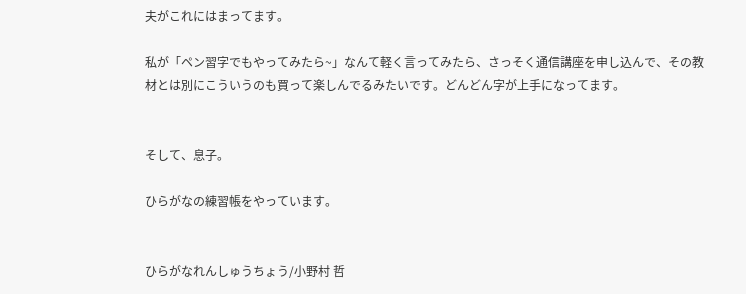夫がこれにはまってます。

私が「ペン習字でもやってみたら~」なんて軽く言ってみたら、さっそく通信講座を申し込んで、その教材とは別にこういうのも買って楽しんでるみたいです。どんどん字が上手になってます。


そして、息子。

ひらがなの練習帳をやっています。


ひらがなれんしゅうちょう/小野村 哲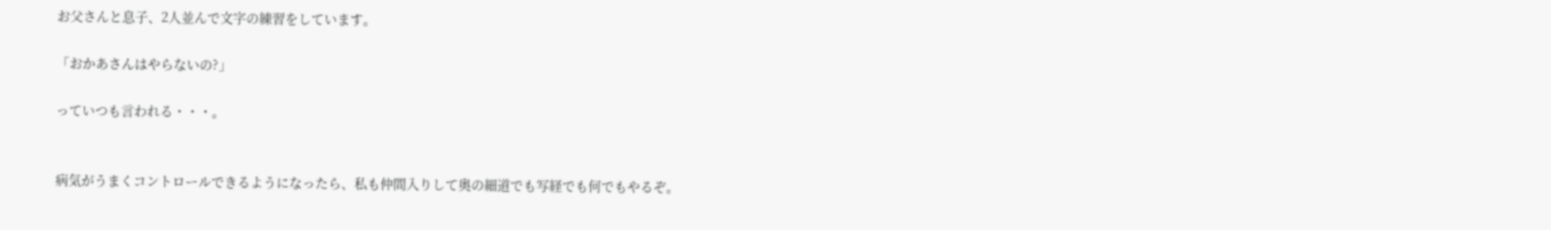お父さんと息子、2人並んで文字の練習をしています。

「おかあさんはやらないの?」

っていつも言われる・・・。


病気がうまくコントロールできるようになったら、私も仲間入りして奥の細道でも写経でも何でもやるぞ。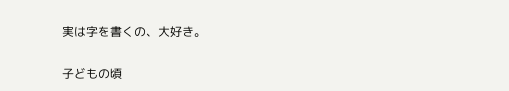実は字を書くの、大好き。

子どもの頃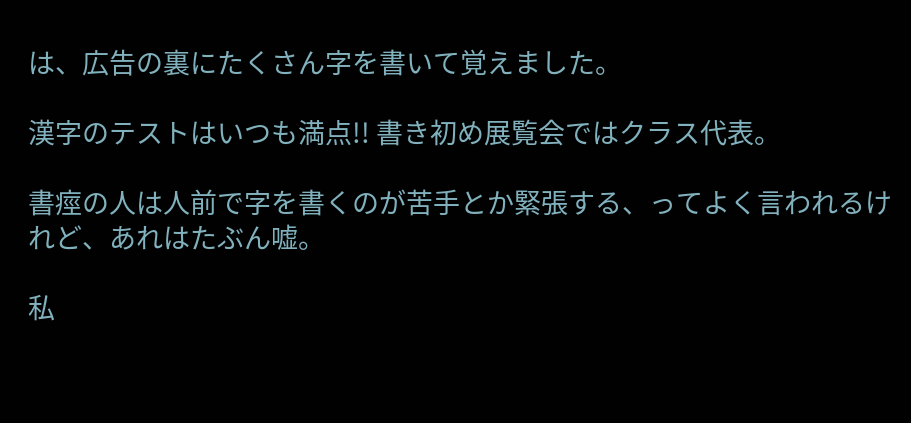は、広告の裏にたくさん字を書いて覚えました。

漢字のテストはいつも満点!! 書き初め展覧会ではクラス代表。

書痙の人は人前で字を書くのが苦手とか緊張する、ってよく言われるけれど、あれはたぶん嘘。

私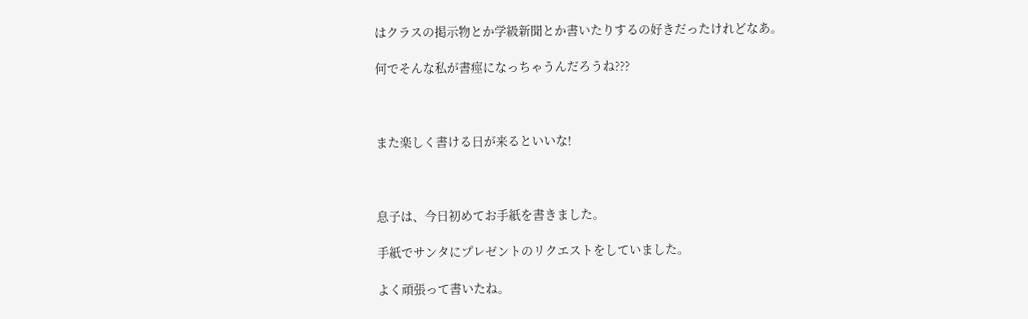はクラスの掲示物とか学級新聞とか書いたりするの好きだったけれどなあ。

何でそんな私が書痙になっちゃうんだろうね???



また楽しく書ける日が来るといいな!



息子は、今日初めてお手紙を書きました。

手紙でサンタにプレゼントのリクエストをしていました。

よく頑張って書いたね。